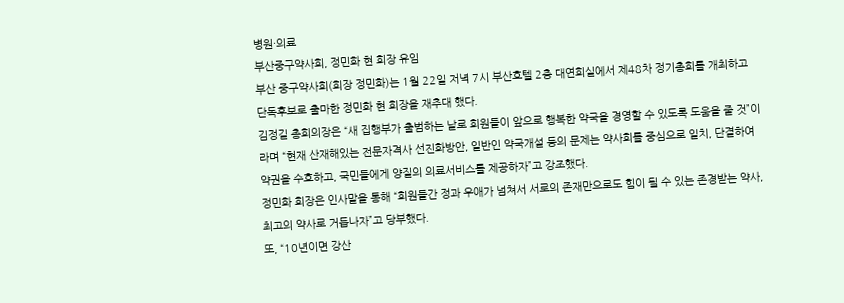병원·의료
부산중구약사회, 정민화 현 회장 유임
부산 중구약사회(회장 정민화)는 1월 22일 저녁 7시 부산호텔 2층 대연회실에서 제48차 정기총회를 개최하고 단독후보로 출마한 정민화 현 회장을 재추대 했다.
김정길 총회의장은 “새 집행부가 출범하는 날로 회원들이 앞으로 행복한 약국을 경영할 수 있도록 도움을 줄 것”이라며 “현재 산재해있는 전문자격사 선진화방안, 일반인 약국개설 등의 문제는 약사회를 중심으로 일치, 단결하여 약권을 수호하고, 국민들에게 양질의 의료서비스를 제공하자”고 강조했다.
정민화 회장은 인사말을 통해 “회원들간 정과 우애가 넘쳐서 서로의 존재만으로도 힘이 될 수 있는 존경받는 약사, 최고의 약사로 거듭나자”고 당부했다.
또, “10년이면 강산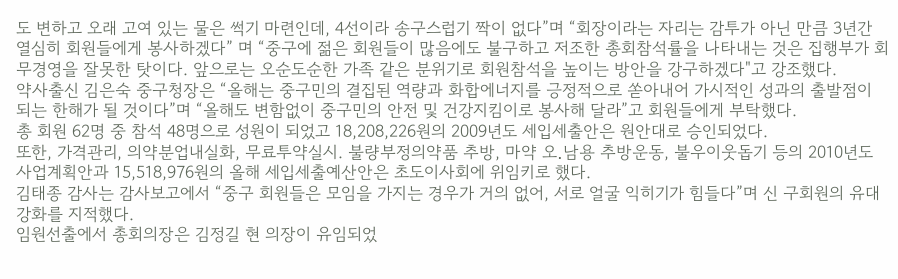도 변하고 오래 고여 있는 물은 썩기 마련인데, 4선이라 송구스럽기 짝이 없다”며 “회장이라는 자리는 감투가 아닌 만큼 3년간 열심히 회원들에게 봉사하겠다” 며 “중구에 젊은 회원들이 많음에도 불구하고 저조한 총회참석률을 나타내는 것은 집행부가 회무경영을 잘못한 탓이다. 앞으로는 오순도순한 가족 같은 분위기로 회원참석을 높이는 방안을 강구하겠다"고 강조했다.
약사출신 김은숙 중구청장은 “올해는 중구민의 결집된 역량과 화합에너지를 긍정적으로 쏟아내어 가시적인 성과의 출발점이 되는 한해가 될 것이다”며 “올해도 변함없이 중구민의 안전 및 건강지킴이로 봉사해 달라”고 회원들에게 부탁했다.
총 회원 62명 중 참석 48명으로 성원이 되었고 18,208,226원의 2009년도 세입세출안은 원안대로 승인되었다.
또한, 가격관리, 의약분업내실화, 무료투약실시. 불량부정의약품 추방, 마약 오․남용 추방운동, 불우이웃돕기 등의 2010년도 사업계획안과 15,518,976원의 올해 세입세출예산안은 초도이사회에 위임키로 했다.
김태종 감사는 감사보고에서 “중구 회원들은 모임을 가지는 경우가 거의 없어, 서로 얼굴 익히기가 힘들다”며 신 구회원의 유대강화를 지적했다.
임원선출에서 총회의장은 김정길 현 의장이 유임되었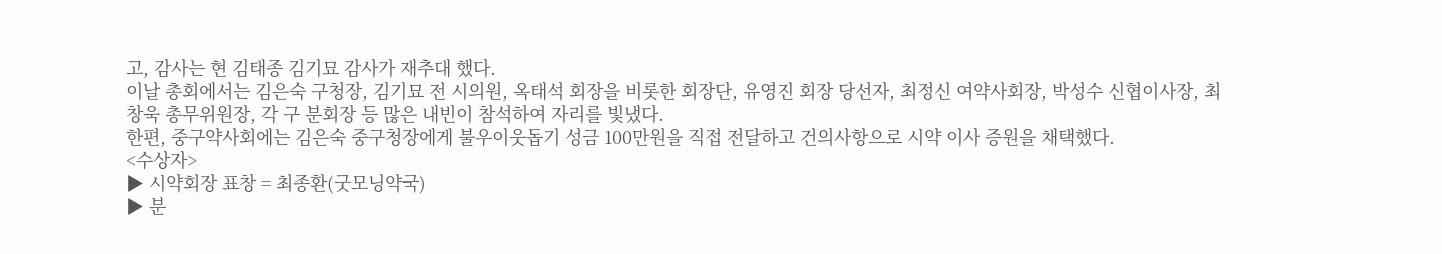고, 감사는 현 김태종 김기묘 감사가 재추대 했다.
이날 총회에서는 김은숙 구청장, 김기묘 전 시의원, 옥태석 회장을 비롯한 회장단, 유영진 회장 당선자, 최정신 여약사회장, 박성수 신협이사장, 최창욱 총무위원장, 각 구 분회장 등 많은 내빈이 참석하여 자리를 빛냈다.
한편, 중구약사회에는 김은숙 중구청장에게 불우이웃돕기 성금 100만원을 직접 전달하고 건의사항으로 시약 이사 증원을 채택했다.
<수상자>
▶ 시약회장 표창 = 최종환(굿모닝약국)
▶ 분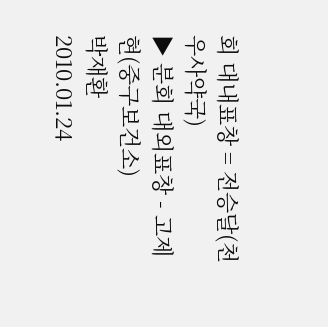회 대내표창 = 전승달(천우사약국)
▶ 분회 대외표창 - 고제현(중구보건소)
박재환
2010.01.24